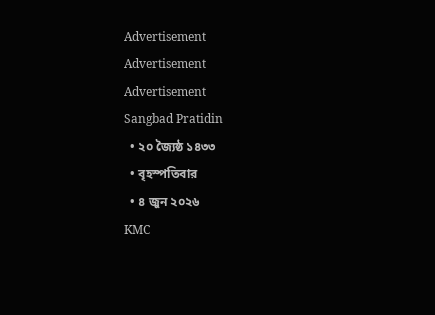Advertisement
Advertisement
Advertisement
Sangbad Pratidin
  • ২০ জ্যৈষ্ঠ ১৪৩৩
  • বৃহস্পতিবার
  • ৪ জুন ২০২৬
KMC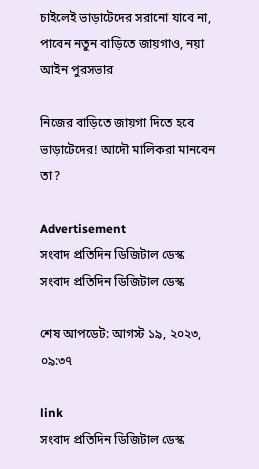চাইলেই ভাড়াটেদের সরানো যাবে না, পাবেন নতুন বাড়িতে জায়গাও, নয়া আইন পুরসভার

নিজের বাড়িতে জায়গা দিতে হবে ভাড়াটেদের! আদৌ মালিকরা মানবেন তা?

Advertisement
সংবাদ প্রতিদিন ডিজিটাল ডেস্ক
সংবাদ প্রতিদিন ডিজিটাল ডেস্ক

শেষ আপডেট: আগস্ট ১৯, ২০২৩, ০৯:৩৭

link
সংবাদ প্রতিদিন ডিজিটাল ডেস্ক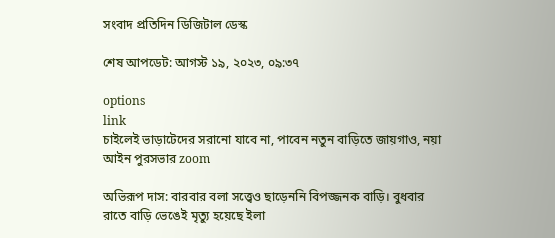সংবাদ প্রতিদিন ডিজিটাল ডেস্ক

শেষ আপডেট: আগস্ট ১৯, ২০২৩, ০৯:৩৭

options
link
চাইলেই ভাড়াটেদের সরানো যাবে না, পাবেন নতুন বাড়িতে জায়গাও, নয়া আইন পুরসভার zoom

অভিরূপ দাস: বারবার বলা সত্ত্বেও ছাড়েননি বিপজ্জনক বাড়ি। বুধবার রাতে বাড়ি ভেঙেই মৃত‌্যু হয়েছে ইলা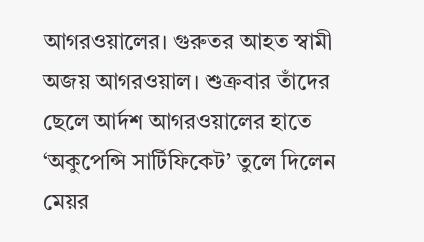আগরওয়ালের। গুরুতর আহত স্বামী অজয় আগরওয়াল। শুক্রবার তাঁদের ছেলে আর্দশ আগরওয়ালের হাতে ‘অকুপেন্সি সার্টিফিকেট’ তুলে দিলেন মেয়র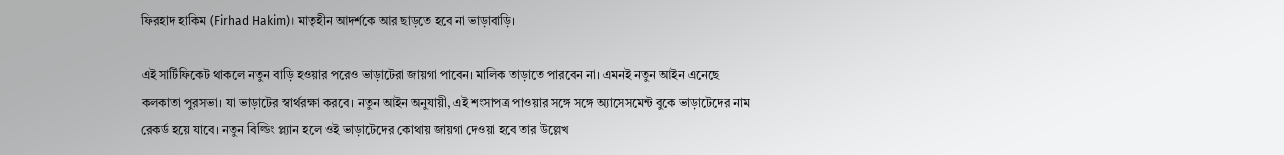ফিরহাদ হাকিম (Firhad Hakim)। মাতৃহীন আদর্শকে আর ছাড়তে হবে না ভাড়াবাড়ি।

এই সার্টিফিকেট থাকলে নতুন বাড়ি হওয়ার পরেও ভাড়াটেরা জায়গা পাবেন। মালিক তাড়াতে পারবেন না। এমনই নতুন আইন এনেছে কলকাতা পুরসভা। যা ভাড়াটের স্বার্থরক্ষা করবে। নতুন আইন অনুযায়ী, এই শংসাপত্র পাওয়ার সঙ্গে সঙ্গে অ‌্যাসেসমেন্ট বুকে ভাড়াটেদের নাম রেকর্ড হয়ে যাবে। নতুন বিল্ডিং প্ল‌্যান হলে ওই ভাড়াটেদের কোথায় জায়গা দেওয়া হবে তার উল্লেখ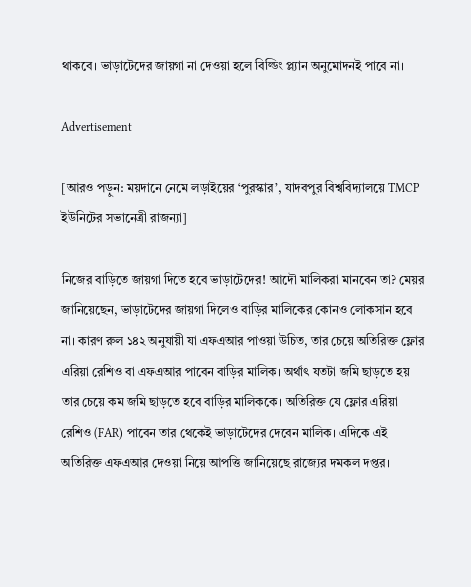থাকবে। ভাড়াটেদের জায়গা না দেওয়া হলে বিল্ডিং প্ল‌্যান অনুমোদনই পাবে না।

Advertisement

[আরও পড়ুন: ময়দানে নেমে লড়াইয়ের ‘পুরস্কার’, যাদবপুর বিশ্ববিদ্যালয়ে TMCP ইউনিটের সভানেত্রী রাজন্যা]

নিজের বাড়িতে জায়গা দিতে হবে ভাড়াটেদের! আদৌ মালিকরা মানবেন তা? মেয়র জানিয়েছেন, ভাড়াটেদের জায়গা দিলেও বাড়ির মালিকের কোনও লোকসান হবে না। কারণ রুল ১৪২ অনুযায়ী যা এফএআর পাওয়া উচিত, তার চেয়ে অতিরিক্ত ফ্লোর এরিয়া রেশিও বা এফএআর পাবেন বাড়ির মালিক। অর্থাৎ যতটা জমি ছাড়তে হয় তার চেয়ে কম জমি ছাড়তে হবে বাড়ির মালিককে। অতিরিক্ত যে ফ্লোর এরিয়া রেশিও (FAR) পাবেন তার থেকেই ভাড়াটেদের দেবেন মালিক। এদিকে এই অতিরিক্ত এফএআর দেওয়া নিয়ে আপত্তি জানিয়েছে রাজ্যের দমকল দপ্তর।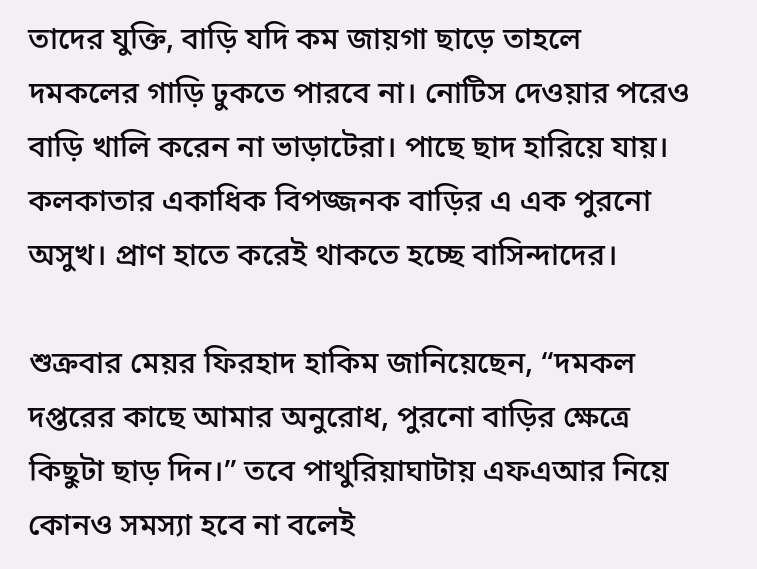তাদের যুক্তি, বাড়ি যদি কম জায়গা ছাড়ে তাহলে দমকলের গাড়ি ঢুকতে পারবে না। নোটিস দেওয়ার পরেও বাড়ি খালি করেন না ভাড়াটেরা। পাছে ছাদ হারিয়ে যায়। কলকাতার একাধিক বিপজ্জনক বাড়ির এ এক পুরনো অসুখ। প্রাণ হাতে করেই থাকতে হচ্ছে বাসিন্দাদের।

শুক্রবার মেয়র ফিরহাদ হাকিম জানিয়েছেন, “দমকল দপ্তরের কাছে আমার অনুরোধ, পুরনো বাড়ির ক্ষেত্রে কিছুটা ছাড় দিন।” তবে পাথুরিয়াঘাটায় এফএআর নিয়ে কোনও সমস‌্যা হবে না বলেই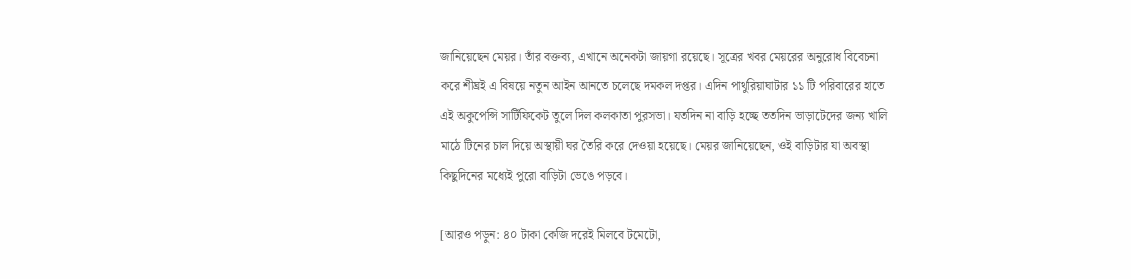জানিয়েছেন মেয়র। তাঁর বক্তব‌্য, এখানে অনেকটা জায়গা রয়েছে। সূত্রের খবর মেয়রের অনুরোধ বিবেচনা করে শীঘ্রই এ বিষয়ে নতুন আইন আনতে চলেছে দমকল দপ্তর। এদিন পাথুরিয়াঘাটার ১১ টি পরিবারের হাতে এই অকুপেন্সি সার্টিফিকেট তুলে দিল কলকাতা পুরসভা। যতদিন না বাড়ি হচ্ছে ততদিন ভাড়াটেদের জন‌্য খালি মাঠে টিনের চাল দিয়ে অস্থায়ী ঘর তৈরি করে দেওয়া হয়েছে। মেয়র জানিয়েছেন, ওই বাড়িটার যা অবস্থা কিছুদিনের মধ্যেই পুরো বাড়িটা ভেঙে পড়বে।

[আরও পড়ুন: ৪০ টাকা কেজি দরেই মিলবে টমেটো,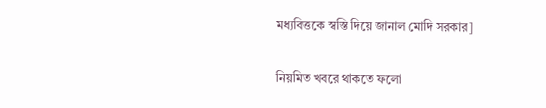মধ্যবিত্তকে স্বস্তি দিয়ে জানাল মোদি সরকার]

নিয়মিত খবরে থাকতে ফলো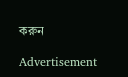করুন

Advertisement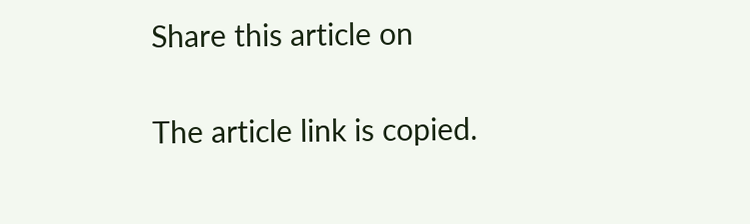Share this article on

The article link is copied.